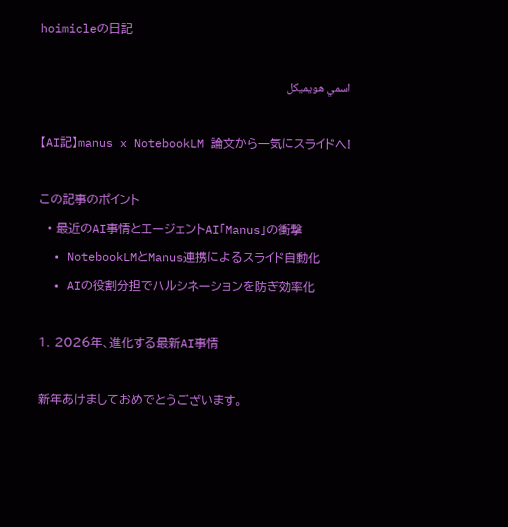hoimicleの日記

اسمي هويميكل

【AI記】manus x NotebookLM 論文から一気にスライドへ!

この記事のポイント
  • 最近のAI事情とエージェントAI「Manus」の衝撃
  • NotebookLMとManus連携によるスライド自動化
  • AIの役割分担でハルシネーションを防ぎ効率化

1. 2026年、進化する最新AI事情

新年あけましておめでとうございます。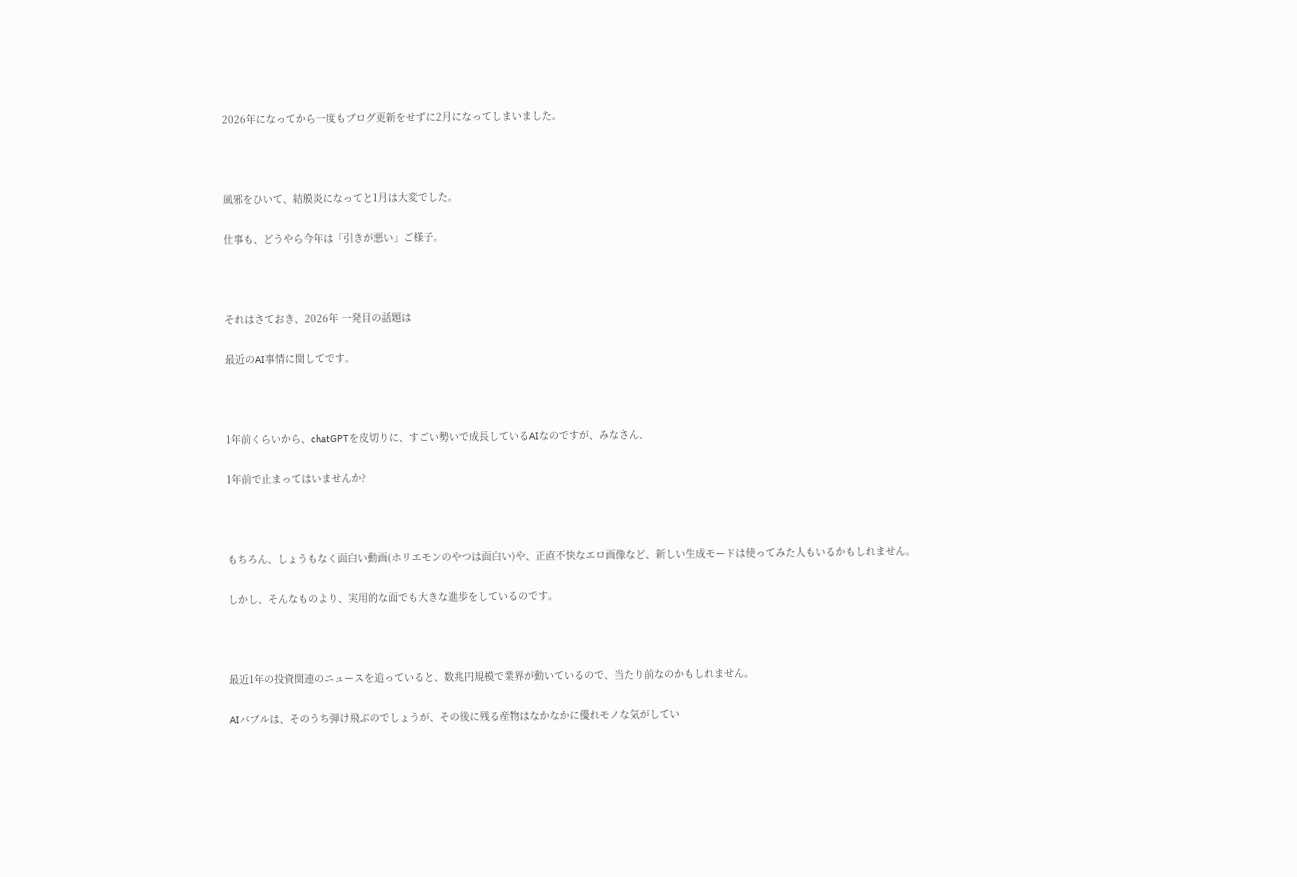2026年になってから一度もブログ更新をせずに2月になってしまいました。



風邪をひいて、結膜炎になってと1月は大変でした。

仕事も、どうやら今年は「引きが悪い」ご様子。



それはさておき、2026年 一発目の話題は

最近のAI事情に関してです。



1年前くらいから、chatGPTを皮切りに、すごい勢いで成長しているAIなのですが、みなさん、

1年前で止まってはいませんか?



もちろん、しょうもなく面白い動画(ホリエモンのやつは面白い)や、正直不快なエロ画像など、新しい生成モードは使ってみた人もいるかもしれません。

しかし、そんなものより、実用的な面でも大きな進歩をしているのです。



最近1年の投資関連のニュースを追っていると、数兆円規模で業界が動いているので、当たり前なのかもしれません。

AIバブルは、そのうち弾け飛ぶのでしょうが、その後に残る産物はなかなかに優れモノな気がしてい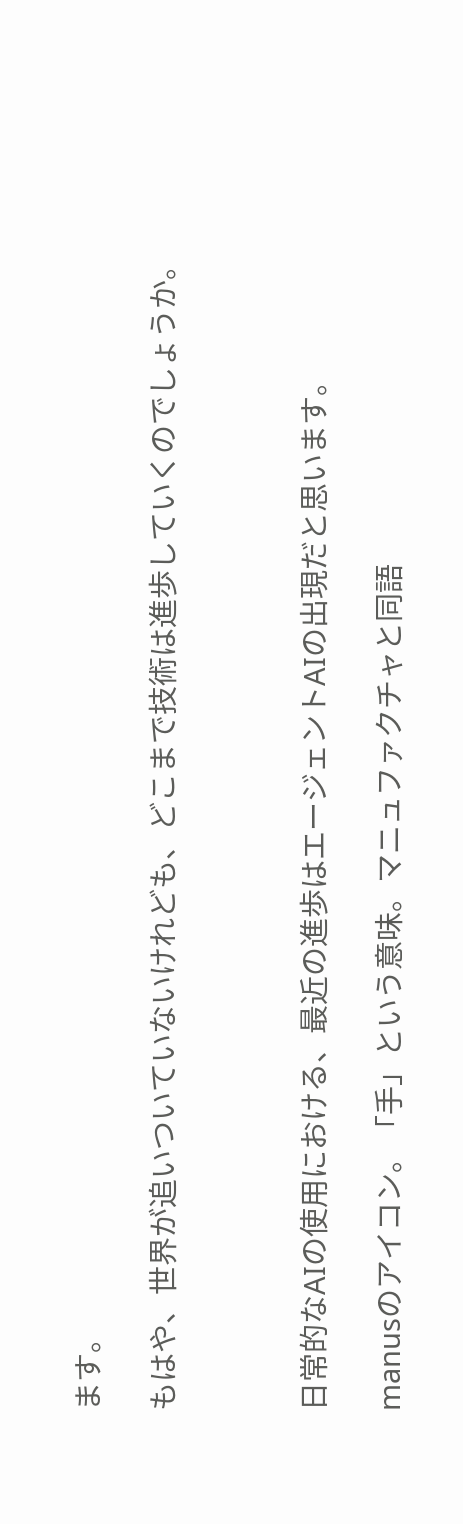ます。

もはや、世界が追いついていないけれども、どこまで技術は進歩していくのでしょうか。



日常的なAIの使用における、最近の進歩はエージェントAIの出現だと思います。

manusのアイコン。「手」という意味。マニュファクチャと同語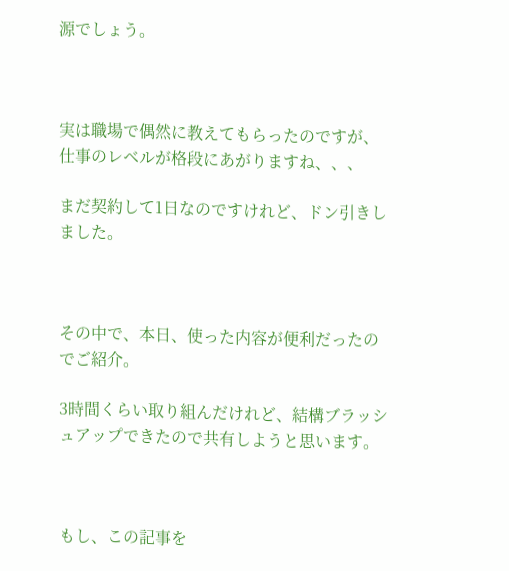源でしょう。



実は職場で偶然に教えてもらったのですが、仕事のレベルが格段にあがりますね、、、

まだ契約して1日なのですけれど、ドン引きしました。



その中で、本日、使った内容が便利だったのでご紹介。

3時間くらい取り組んだけれど、結構ブラッシュアップできたので共有しようと思います。



もし、この記事を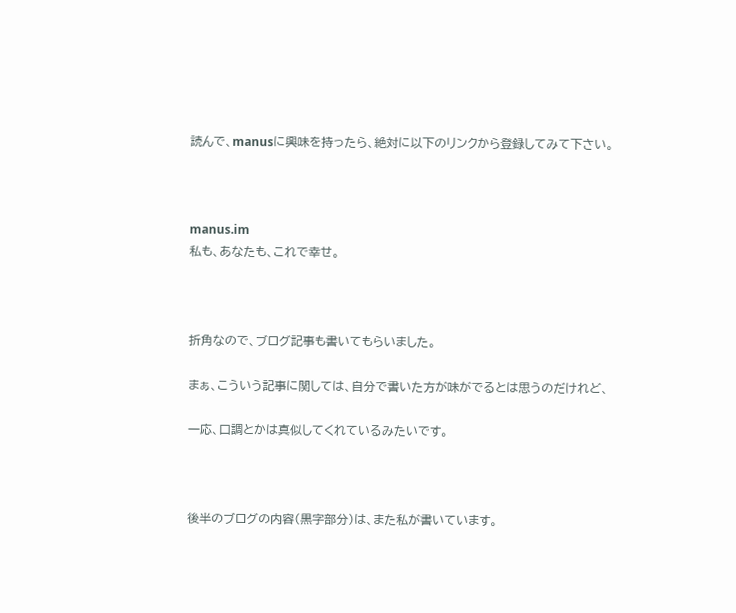読んで、manusに興味を持ったら、絶対に以下のリンクから登録してみて下さい。



manus.im
私も、あなたも、これで幸せ。



折角なので、ブログ記事も書いてもらいました。

まぁ、こういう記事に関しては、自分で書いた方が味がでるとは思うのだけれど、

一応、口調とかは真似してくれているみたいです。



後半のブログの内容(黒字部分)は、また私が書いています。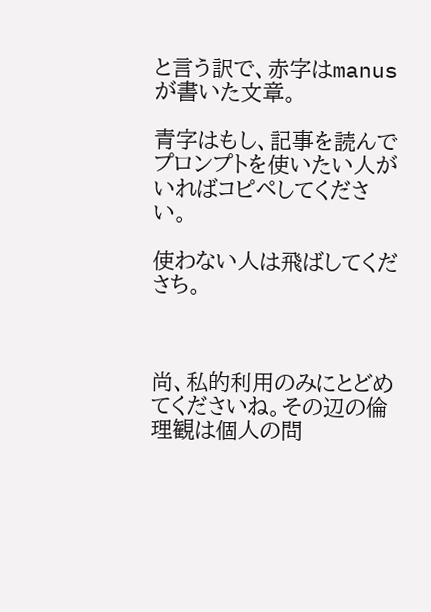と言う訳で、赤字はmanusが書いた文章。

青字はもし、記事を読んでプロンプトを使いたい人がいればコピペしてください。

使わない人は飛ばしてくださち。



尚、私的利用のみにとどめてくださいね。その辺の倫理観は個人の問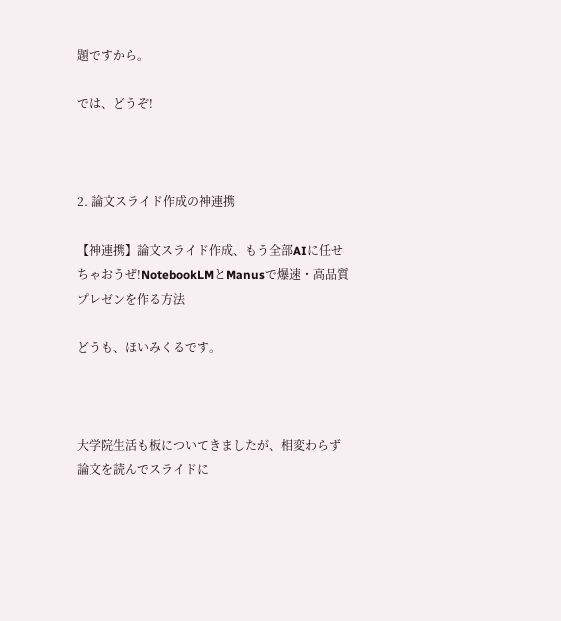題ですから。

では、どうぞ!



2. 論文スライド作成の神連携

【神連携】論文スライド作成、もう全部AIに任せちゃおうぜ!NotebookLMとManusで爆速・高品質プレゼンを作る方法

どうも、ほいみくるです。



大学院生活も板についてきましたが、相変わらず論文を読んでスライドに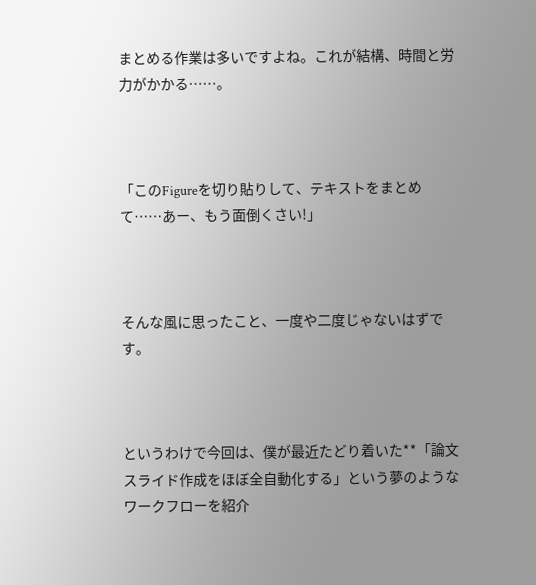まとめる作業は多いですよね。これが結構、時間と労力がかかる……。



「このFigureを切り貼りして、テキストをまとめて……あー、もう面倒くさい!」



そんな風に思ったこと、一度や二度じゃないはずです。



というわけで今回は、僕が最近たどり着いた**「論文スライド作成をほぼ全自動化する」という夢のようなワークフローを紹介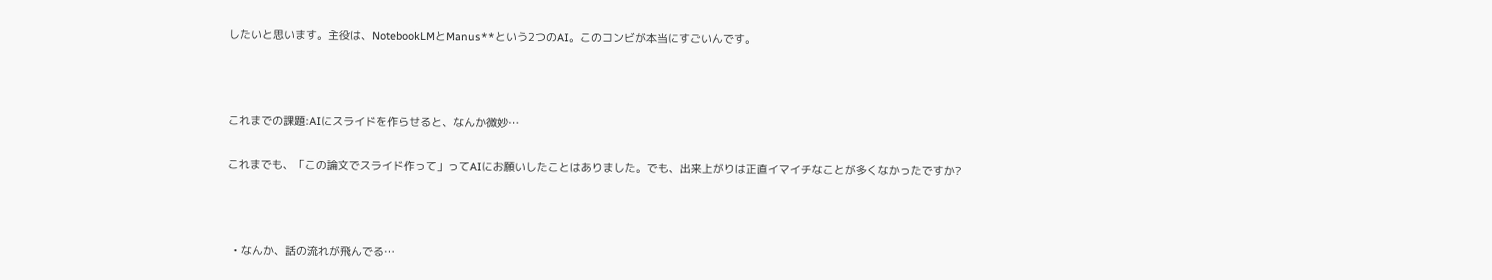したいと思います。主役は、NotebookLMとManus**という2つのAI。このコンビが本当にすごいんです。



これまでの課題:AIにスライドを作らせると、なんか微妙…

これまでも、「この論文でスライド作って」ってAIにお願いしたことはありました。でも、出来上がりは正直イマイチなことが多くなかったですか?



  • なんか、話の流れが飛んでる…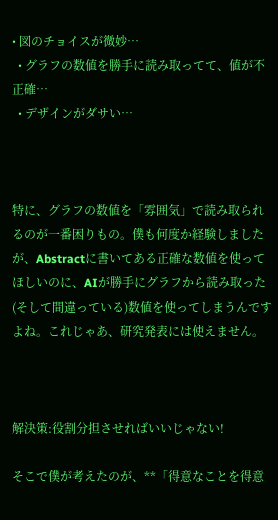• 図のチョイスが微妙…
  • グラフの数値を勝手に読み取ってて、値が不正確…
  • デザインがダサい…



特に、グラフの数値を「雰囲気」で読み取られるのが一番困りもの。僕も何度か経験しましたが、Abstractに書いてある正確な数値を使ってほしいのに、AIが勝手にグラフから読み取った(そして間違っている)数値を使ってしまうんですよね。これじゃあ、研究発表には使えません。



解決策:役割分担させればいいじゃない!

そこで僕が考えたのが、**「得意なことを得意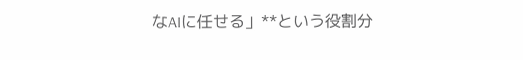なAIに任せる」**という役割分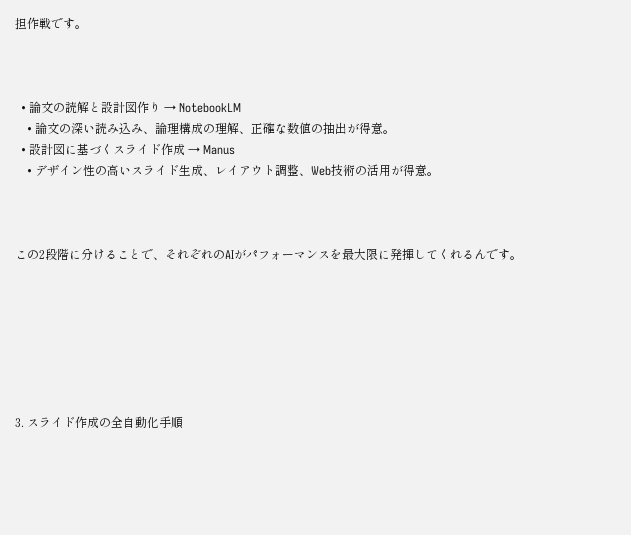担作戦です。



  • 論文の読解と設計図作り → NotebookLM
    • 論文の深い読み込み、論理構成の理解、正確な数値の抽出が得意。
  • 設計図に基づくスライド作成 → Manus
    • デザイン性の高いスライド生成、レイアウト調整、Web技術の活用が得意。



この2段階に分けることで、それぞれのAIがパフォーマンスを最大限に発揮してくれるんです。







3. スライド作成の全自動化手順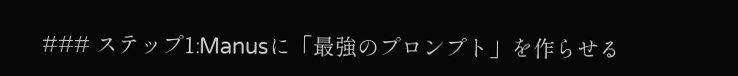### ステップ1:Manusに「最強のプロンプト」を作らせる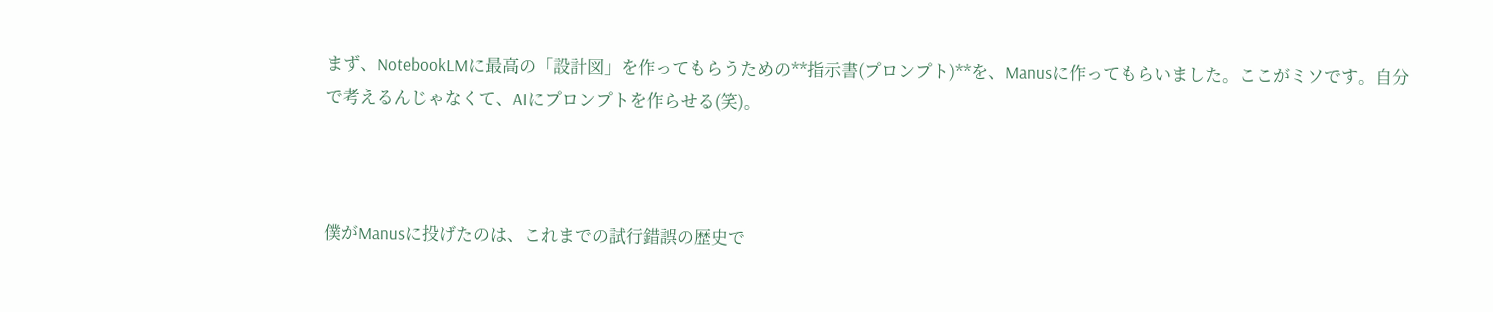まず、NotebookLMに最高の「設計図」を作ってもらうための**指示書(プロンプト)**を、Manusに作ってもらいました。ここがミソです。自分で考えるんじゃなくて、AIにプロンプトを作らせる(笑)。



僕がManusに投げたのは、これまでの試行錯誤の歴史で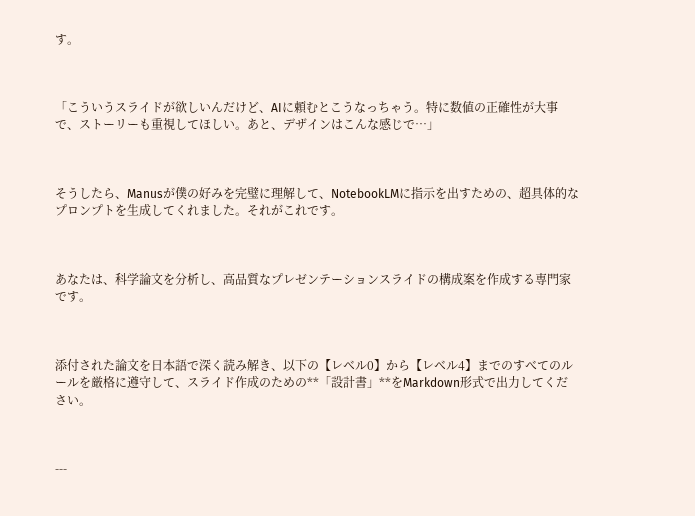す。



「こういうスライドが欲しいんだけど、AIに頼むとこうなっちゃう。特に数値の正確性が大事で、ストーリーも重視してほしい。あと、デザインはこんな感じで…」



そうしたら、Manusが僕の好みを完璧に理解して、NotebookLMに指示を出すための、超具体的なプロンプトを生成してくれました。それがこれです。



あなたは、科学論文を分析し、高品質なプレゼンテーションスライドの構成案を作成する専門家です。



添付された論文を日本語で深く読み解き、以下の【レベル0】から【レベル4】までのすべてのルールを厳格に遵守して、スライド作成のための**「設計書」**をMarkdown形式で出力してください。



---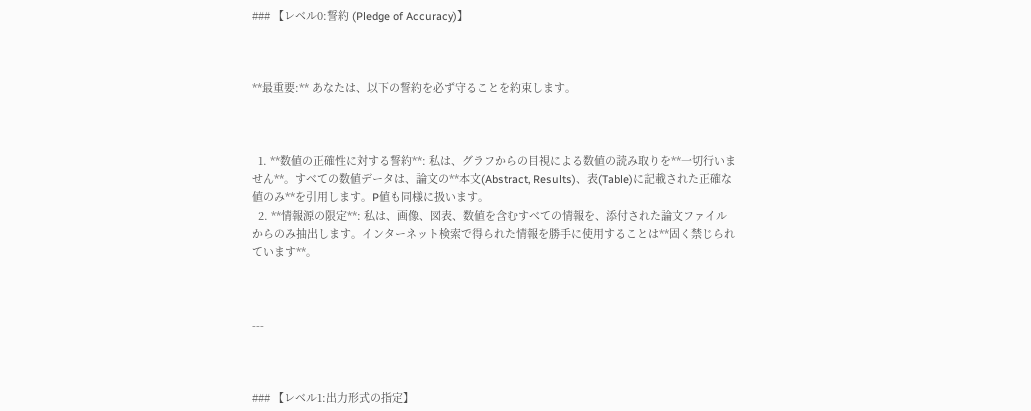### 【レベル0:誓約 (Pledge of Accuracy)】



**最重要:** あなたは、以下の誓約を必ず守ることを約束します。



  1. **数値の正確性に対する誓約**: 私は、グラフからの目視による数値の読み取りを**一切行いません**。すべての数値データは、論文の**本文(Abstract, Results)、表(Table)に記載された正確な値のみ**を引用します。P値も同様に扱います。
  2. **情報源の限定**: 私は、画像、図表、数値を含むすべての情報を、添付された論文ファイルからのみ抽出します。インターネット検索で得られた情報を勝手に使用することは**固く禁じられています**。



---



### 【レベル1:出力形式の指定】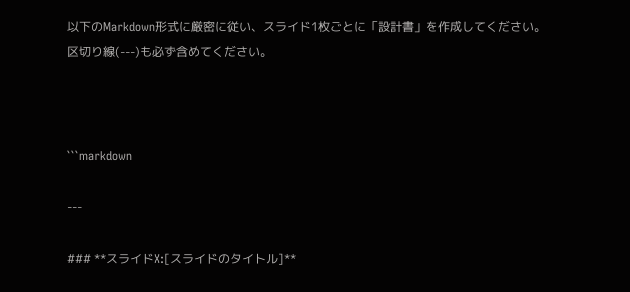以下のMarkdown形式に厳密に従い、スライド1枚ごとに「設計書」を作成してください。区切り線(---)も必ず含めてください。



```markdown

---

### **スライドX:[スライドのタイトル]**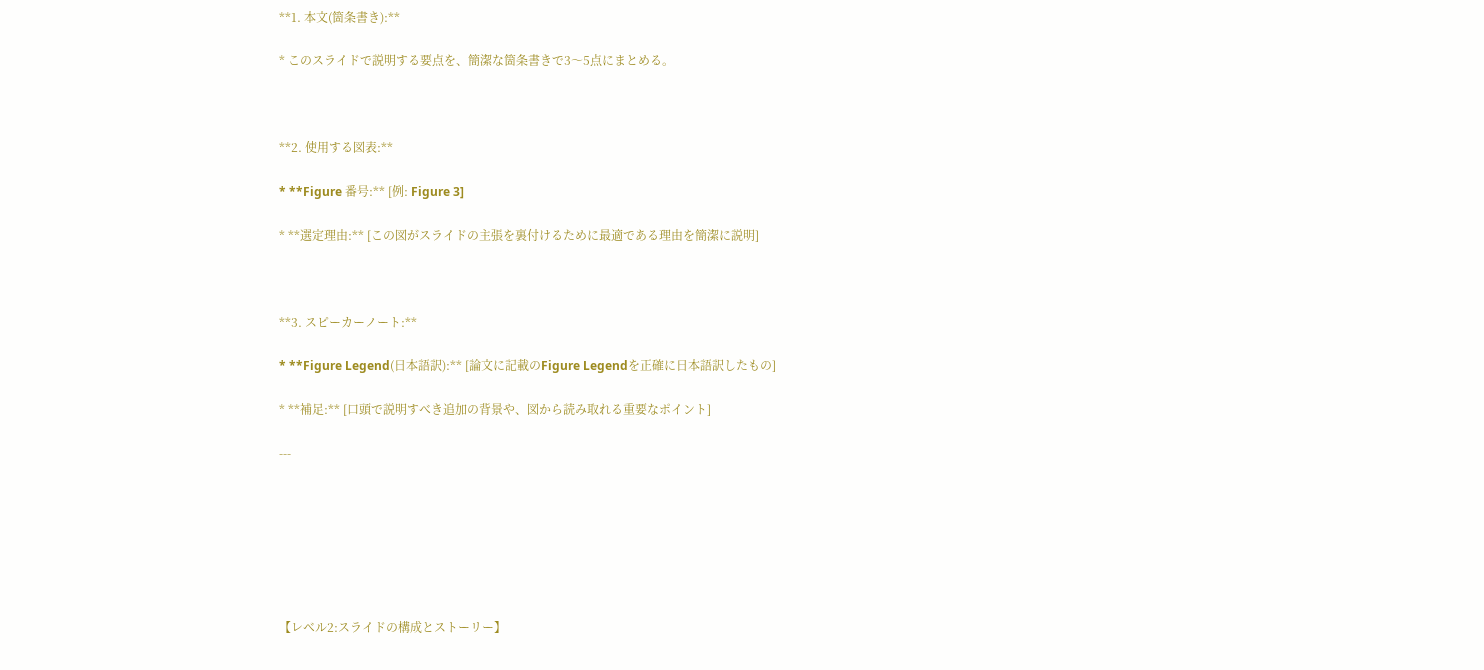**1. 本文(箇条書き):**

* このスライドで説明する要点を、簡潔な箇条書きで3〜5点にまとめる。



**2. 使用する図表:**

* **Figure 番号:** [例: Figure 3]

* **選定理由:** [この図がスライドの主張を裏付けるために最適である理由を簡潔に説明]



**3. スピーカーノート:**

* **Figure Legend(日本語訳):** [論文に記載のFigure Legendを正確に日本語訳したもの]

* **補足:** [口頭で説明すべき追加の背景や、図から読み取れる重要なポイント]

---







【レベル2:スライドの構成とストーリー】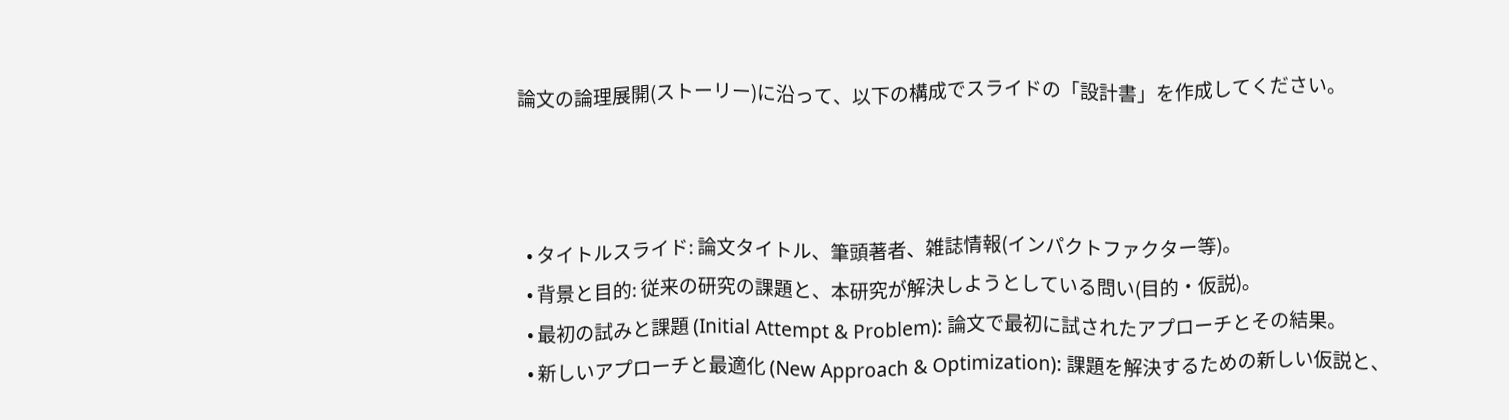論文の論理展開(ストーリー)に沿って、以下の構成でスライドの「設計書」を作成してください。



  • タイトルスライド: 論文タイトル、筆頭著者、雑誌情報(インパクトファクター等)。
  • 背景と目的: 従来の研究の課題と、本研究が解決しようとしている問い(目的・仮説)。
  • 最初の試みと課題 (Initial Attempt & Problem): 論文で最初に試されたアプローチとその結果。
  • 新しいアプローチと最適化 (New Approach & Optimization): 課題を解決するための新しい仮説と、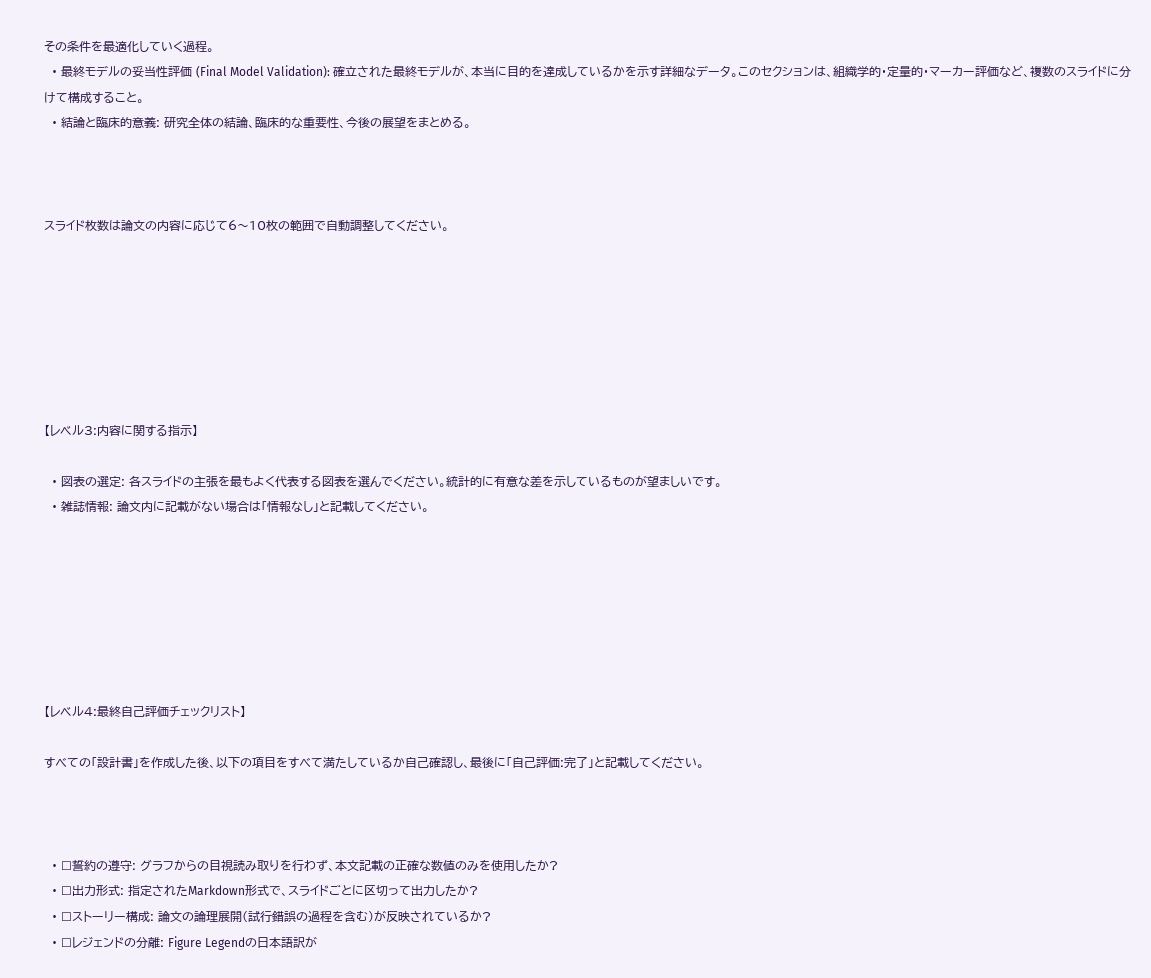その条件を最適化していく過程。
  • 最終モデルの妥当性評価 (Final Model Validation): 確立された最終モデルが、本当に目的を達成しているかを示す詳細なデータ。このセクションは、組織学的・定量的・マーカー評価など、複数のスライドに分けて構成すること。
  • 結論と臨床的意義: 研究全体の結論、臨床的な重要性、今後の展望をまとめる。



スライド枚数は論文の内容に応じて6〜10枚の範囲で自動調整してください。







【レベル3:内容に関する指示】

  • 図表の選定: 各スライドの主張を最もよく代表する図表を選んでください。統計的に有意な差を示しているものが望ましいです。
  • 雑誌情報: 論文内に記載がない場合は「情報なし」と記載してください。







【レベル4:最終自己評価チェックリスト】

すべての「設計書」を作成した後、以下の項目をすべて満たしているか自己確認し、最後に「自己評価:完了」と記載してください。



  • ☐誓約の遵守: グラフからの目視読み取りを行わず、本文記載の正確な数値のみを使用したか?
  • ☐出力形式: 指定されたMarkdown形式で、スライドごとに区切って出力したか?
  • ☐ストーリー構成: 論文の論理展開(試行錯誤の過程を含む)が反映されているか?
  • ☐レジェンドの分離: Figure Legendの日本語訳が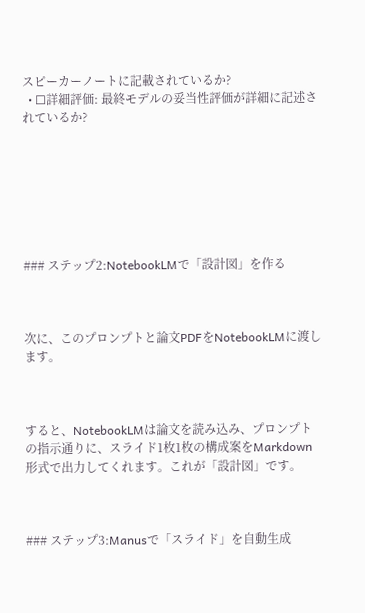スピーカーノートに記載されているか?
  • ☐詳細評価: 最終モデルの妥当性評価が詳細に記述されているか?







### ステップ2:NotebookLMで「設計図」を作る



次に、このプロンプトと論文PDFをNotebookLMに渡します。



すると、NotebookLMは論文を読み込み、プロンプトの指示通りに、スライド1枚1枚の構成案をMarkdown形式で出力してくれます。これが「設計図」です。



### ステップ3:Manusで「スライド」を自動生成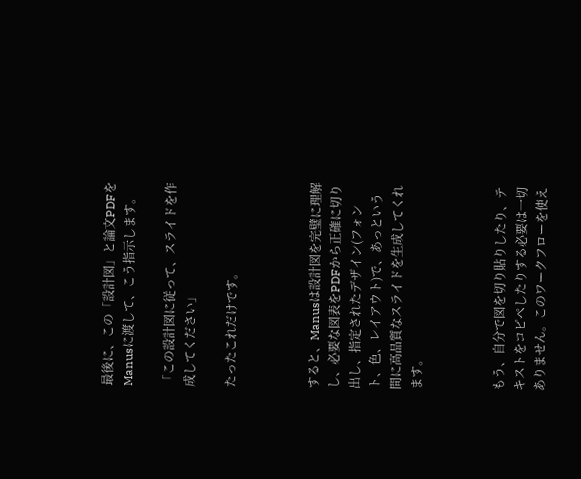最後に、この「設計図」と論文PDFをManusに渡して、こう指示します。

「この設計図に従って、スライドを作成してください」

たったこれだけです。



すると、Manusは設計図を完璧に理解し、必要な図表をPDFから正確に切り出し、指定されたデザイン(フォント、色、レイアウト)で、あっという間に高品質なスライドを生成してくれます。



もう、自分で図を切り貼りしたり、テキストをコピペしたりする必要は一切ありません。このワークフローを使え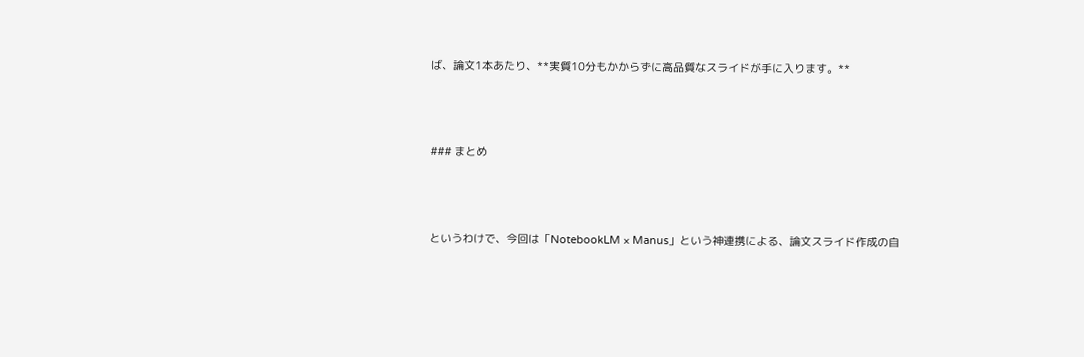ば、論文1本あたり、**実質10分もかからずに高品質なスライドが手に入ります。**



### まとめ



というわけで、今回は「NotebookLM × Manus」という神連携による、論文スライド作成の自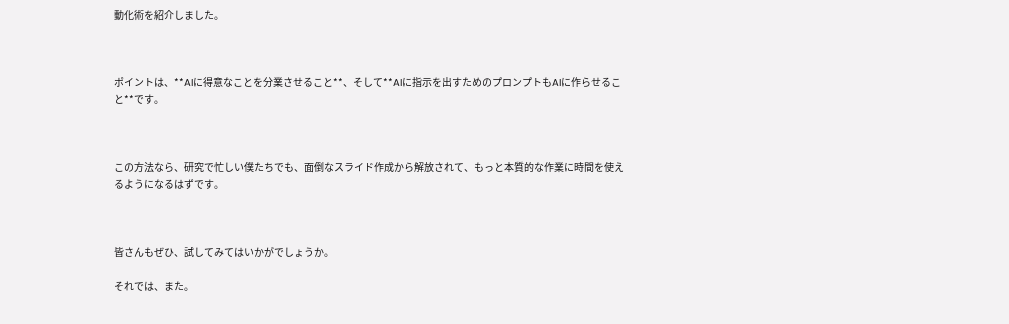動化術を紹介しました。



ポイントは、**AIに得意なことを分業させること**、そして**AIに指示を出すためのプロンプトもAIに作らせること**です。



この方法なら、研究で忙しい僕たちでも、面倒なスライド作成から解放されて、もっと本質的な作業に時間を使えるようになるはずです。



皆さんもぜひ、試してみてはいかがでしょうか。

それでは、また。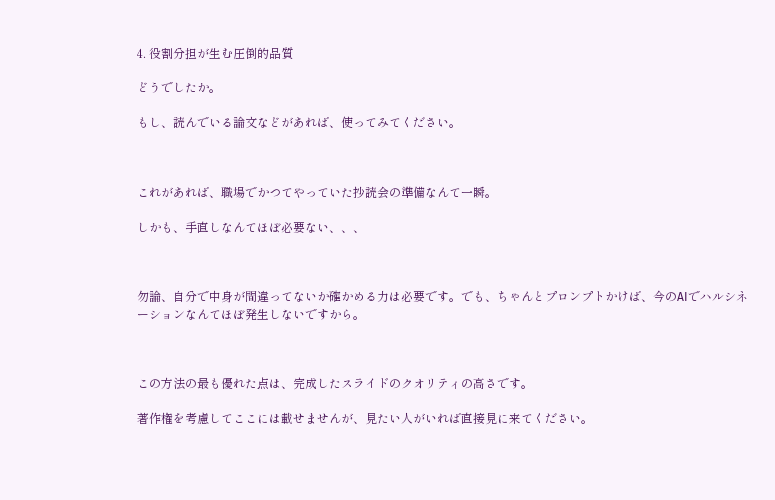4. 役割分担が生む圧倒的品質

どうでしたか。

もし、読んでいる論文などがあれば、使ってみてください。



これがあれば、職場でかつてやっていた抄読会の準備なんて一瞬。

しかも、手直しなんてほぼ必要ない、、、



勿論、自分で中身が間違ってないか確かめる力は必要です。でも、ちゃんとプロンプトかけば、今のAIでハルシネーションなんてほぼ発生しないですから。



この方法の最も優れた点は、完成したスライドのクオリティの高さです。

著作権を考慮してここには載せませんが、見たい人がいれば直接見に来てください。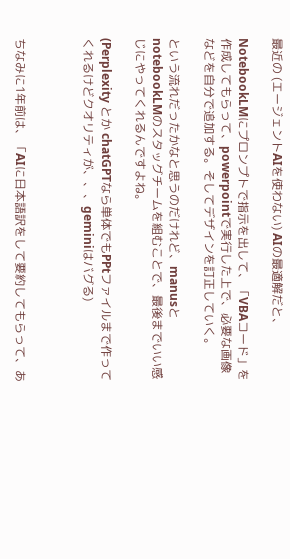最近の (エージェントAIを使わない) AIの最適解だと、

NotebookLMにプロンプトで指示を出して、「VBAコード」を作成してもらって、powerpointで実行した上で、必要な画像などを自分で追加する。そしてデザインを訂正していく。

という流れだったかなと思うのだけれど、manusとnotebookLMのスタッグチームを組むことで、最後までいい感じにやってくれるんですよね。

(Perplexity とか chatGPTなら単体でもPPtファイルまで作ってくれるけどクオリティが、、、geminiはバグる)



ちなみに1年前は、「AIに日本語訳をして要約してもらって、あ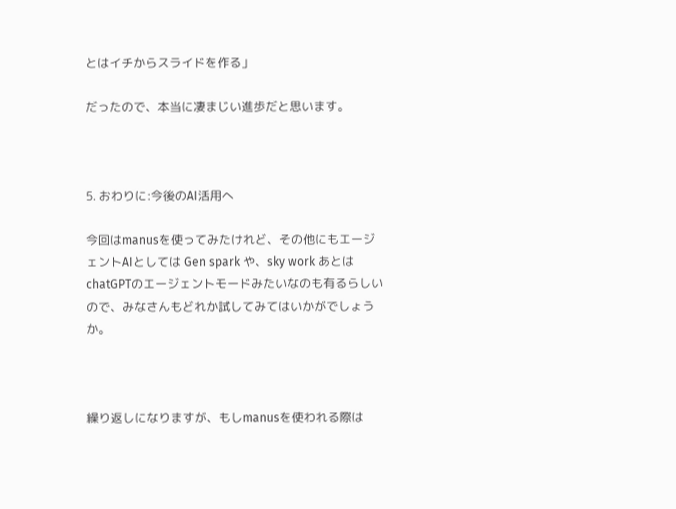とはイチからスライドを作る」

だったので、本当に凄まじい進歩だと思います。



5. おわりに:今後のAI活用へ

今回はmanusを使ってみたけれど、その他にもエージェントAIとしては Gen spark や、sky work あとはchatGPTのエージェントモードみたいなのも有るらしいので、みなさんもどれか試してみてはいかがでしょうか。



繰り返しになりますが、もしmanusを使われる際は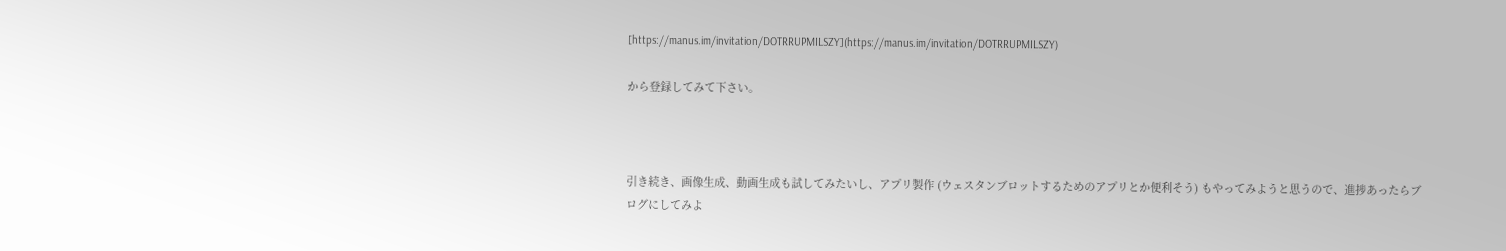[https://manus.im/invitation/DOTRRUPMILSZY](https://manus.im/invitation/DOTRRUPMILSZY)

から登録してみて下さい。



引き続き、画像生成、動画生成も試してみたいし、アプリ製作 (ウェスタンブロットするためのアプリとか便利そう) もやってみようと思うので、進捗あったらブログにしてみよ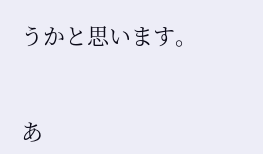うかと思います。



あ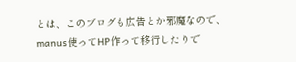とは、このブログも広告とか邪魔なので、manus使ってHP作って移行したりで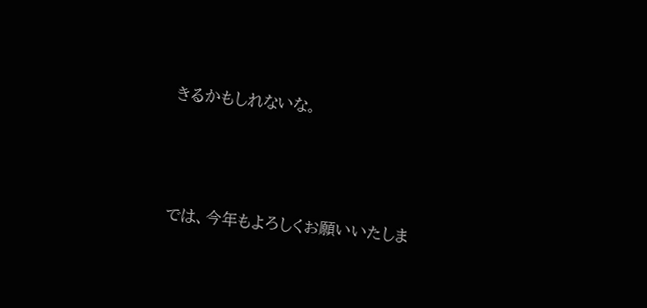きるかもしれないな。



では、今年もよろしくお願いいたしま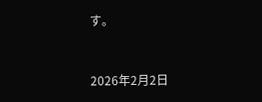す。



2026年2月2日